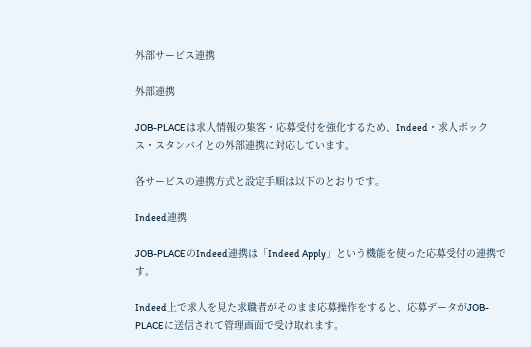外部サービス連携

外部連携

JOB-PLACEは求人情報の集客・応募受付を強化するため、Indeed・求人ボックス・スタンバイとの外部連携に対応しています。

各サービスの連携方式と設定手順は以下のとおりです。

Indeed連携

JOB-PLACEのIndeed連携は「Indeed Apply」という機能を使った応募受付の連携です。

Indeed上で求人を見た求職者がそのまま応募操作をすると、応募データがJOB-PLACEに送信されて管理画面で受け取れます。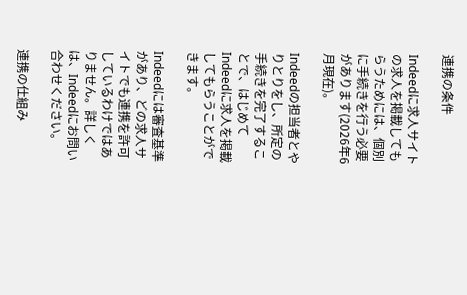連携の条件

Indeedに求人サイトの求人を掲載してもらうためには、個別に手続きを行う必要があります(2026年6月現在)。

Indeedの担当者とやりとりをし、所定の手続きを完了することで、はじめてIndeedに求人を掲載してもらうことができます。

Indeedには審査基準があり、どの求人サイトでも連携を許可しているわけではありません。詳しくは、Indeedにお問い合わせください。

連携の仕組み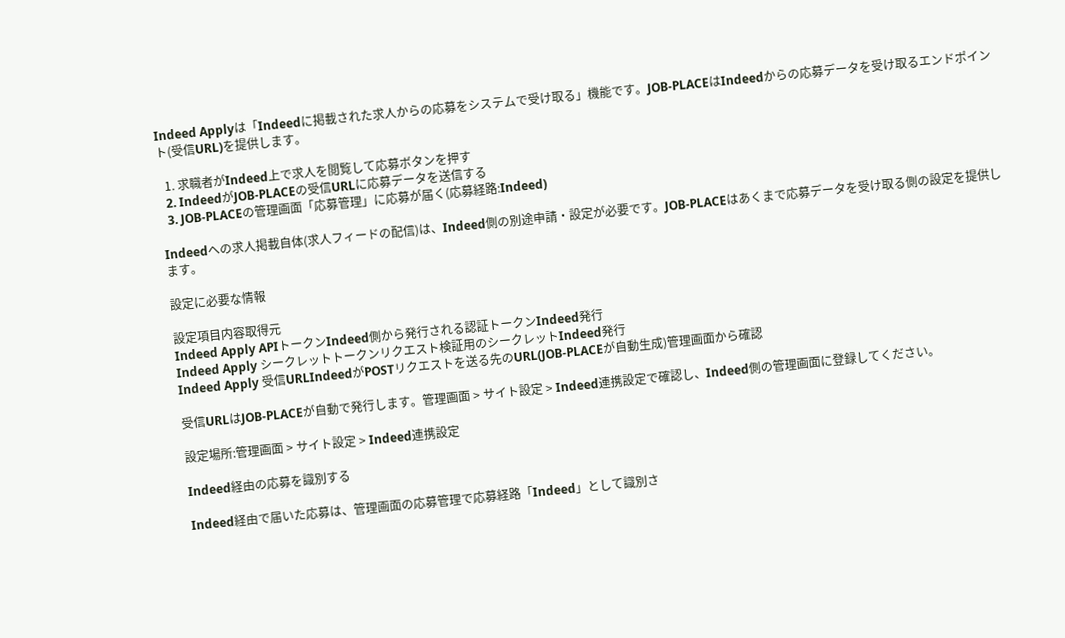Indeed Applyは「Indeedに掲載された求人からの応募をシステムで受け取る」機能です。JOB-PLACEはIndeedからの応募データを受け取るエンドポイント(受信URL)を提供します。

  1. 求職者がIndeed上で求人を閲覧して応募ボタンを押す
  2. IndeedがJOB-PLACEの受信URLに応募データを送信する
  3. JOB-PLACEの管理画面「応募管理」に応募が届く(応募経路:Indeed)

Indeedへの求人掲載自体(求人フィードの配信)は、Indeed側の別途申請・設定が必要です。JOB-PLACEはあくまで応募データを受け取る側の設定を提供します。

設定に必要な情報

設定項目内容取得元
Indeed Apply APIトークンIndeed側から発行される認証トークンIndeed発行
Indeed Apply シークレットトークンリクエスト検証用のシークレットIndeed発行
Indeed Apply 受信URLIndeedがPOSTリクエストを送る先のURL(JOB-PLACEが自動生成)管理画面から確認

受信URLはJOB-PLACEが自動で発行します。管理画面 > サイト設定 > Indeed連携設定で確認し、Indeed側の管理画面に登録してください。

設定場所:管理画面 > サイト設定 > Indeed連携設定

Indeed経由の応募を識別する

Indeed経由で届いた応募は、管理画面の応募管理で応募経路「Indeed」として識別さ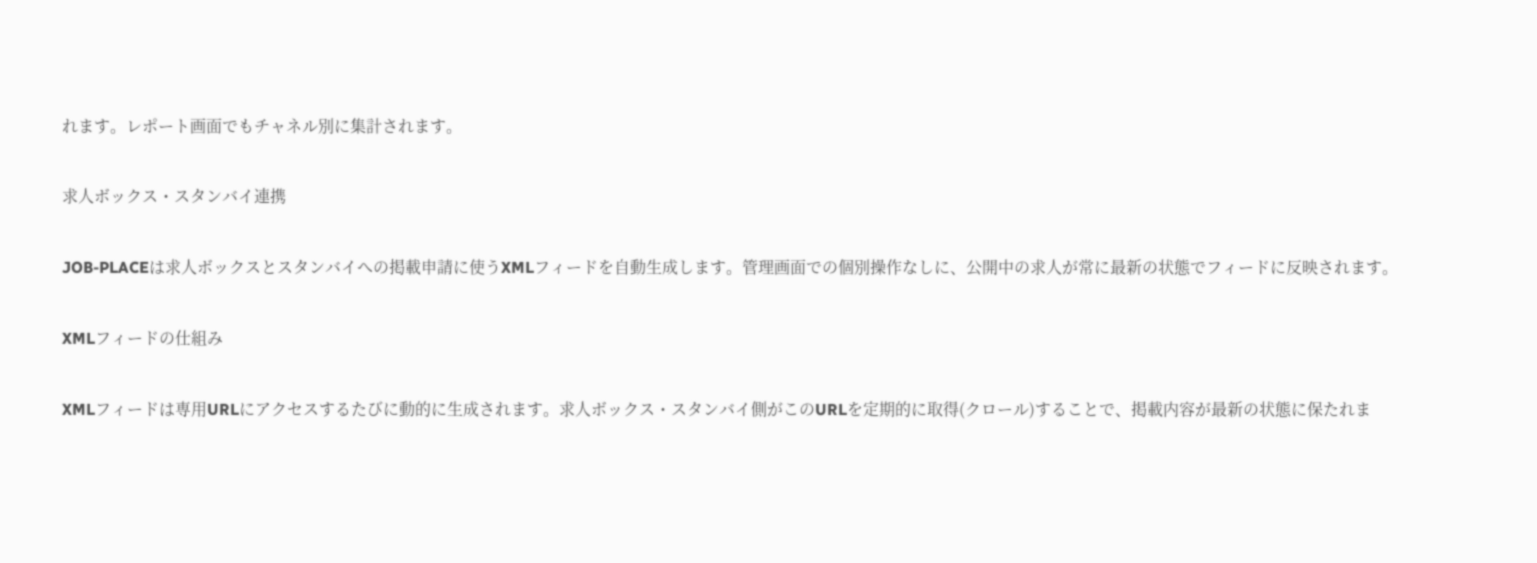れます。レポート画面でもチャネル別に集計されます。

求人ボックス・スタンバイ連携

JOB-PLACEは求人ボックスとスタンバイへの掲載申請に使うXMLフィードを自動生成します。管理画面での個別操作なしに、公開中の求人が常に最新の状態でフィードに反映されます。

XMLフィードの仕組み

XMLフィードは専用URLにアクセスするたびに動的に生成されます。求人ボックス・スタンバイ側がこのURLを定期的に取得(クロール)することで、掲載内容が最新の状態に保たれま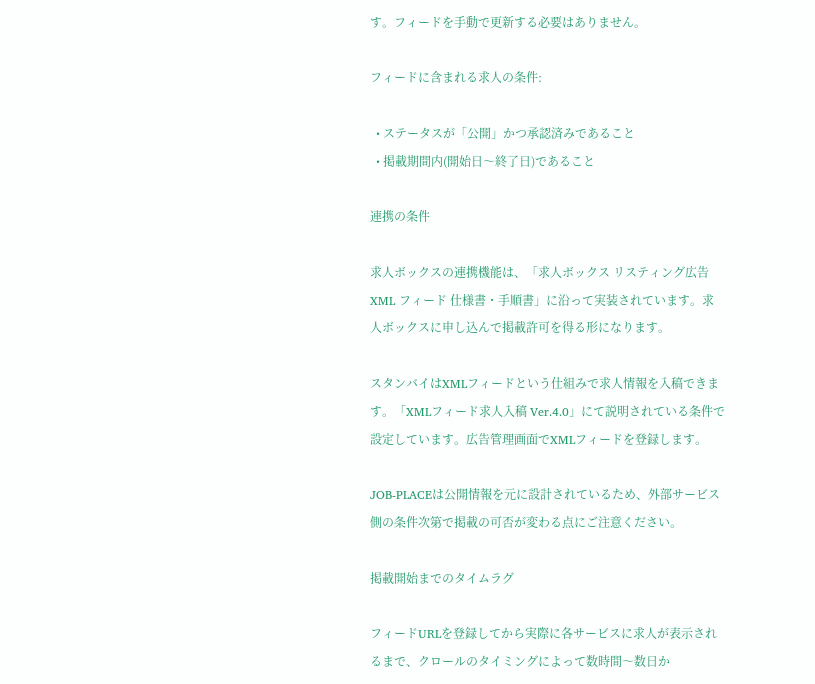す。フィードを手動で更新する必要はありません。

フィードに含まれる求人の条件:

  • ステータスが「公開」かつ承認済みであること
  • 掲載期間内(開始日〜終了日)であること

連携の条件

求人ボックスの連携機能は、「求人ボックス リスティング広告 XML フィード 仕様書・手順書」に沿って実装されています。求人ボックスに申し込んで掲載許可を得る形になります。

スタンバイはXMLフィードという仕組みで求人情報を入稿できます。「XMLフィード求人入稿 Ver.4.0」にて説明されている条件で設定しています。広告管理画面でXMLフィードを登録します。

JOB-PLACEは公開情報を元に設計されているため、外部サービス側の条件次第で掲載の可否が変わる点にご注意ください。

掲載開始までのタイムラグ

フィードURLを登録してから実際に各サービスに求人が表示されるまで、クロールのタイミングによって数時間〜数日か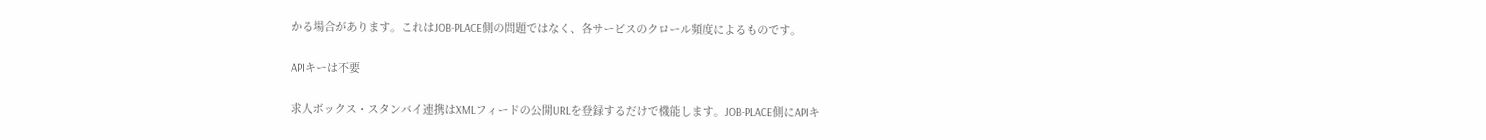かる場合があります。これはJOB-PLACE側の問題ではなく、各サービスのクロール頻度によるものです。

APIキーは不要

求人ボックス・スタンバイ連携はXMLフィードの公開URLを登録するだけで機能します。JOB-PLACE側にAPIキ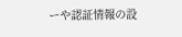ーや認証情報の設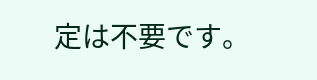定は不要です。